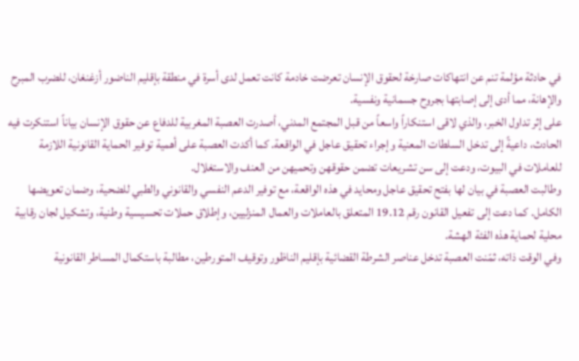في حادثة مؤلمة تنم عن انتهاكات صارخة لحقوق الإنسان تعرضت خادمة كانت تعمل لدى أسرة في منطقة بإقليم الناضور أزغنغان، للضرب المبرح والإهانة، مما أدى إلى إصابتها بجروح جسمانية ونفسية.
على إثر تداول الخبر، والذي لاقى استنكاراً واسعاً من قبل المجتمع المدني، أصدرت العصبة المغربية للدفاع عن حقوق الإنسان بياناً استنكرت فيه الحادث، داعيةً إلى تدخل السلطات المعنية وإجراء تحقيق عاجل في الواقعة. كما أكدت العصبة على أهمية توفير الحماية القانونية اللازمة للعاملات في البيوت، ودعت إلى سن تشريعات تضمن حقوقهن وتحميهن من العنف والاستغلال.
وطالبت العصبة في بيان لها بفتح تحقيق عاجل ومحايد في هذه الواقعة، مع توفير الدعم النفسي والقانوني والطبي للضحية، وضمان تعويضها الكامل. كما دعت إلى تفعيل القانون رقم 19.12 المتعلق بالعاملات والعمال المنزليين، وإطلاق حملات تحسيسية وطنية، وتشكيل لجان رقابية محلية لحماية هذه الفئة الهشة.
وفي الوقت ذاته، ثمّنت العصبة تدخل عناصر الشرطة القضائية بإقليم الناظور وتوقيف المتورطين، مطالبة باستكمال المساطر القانونية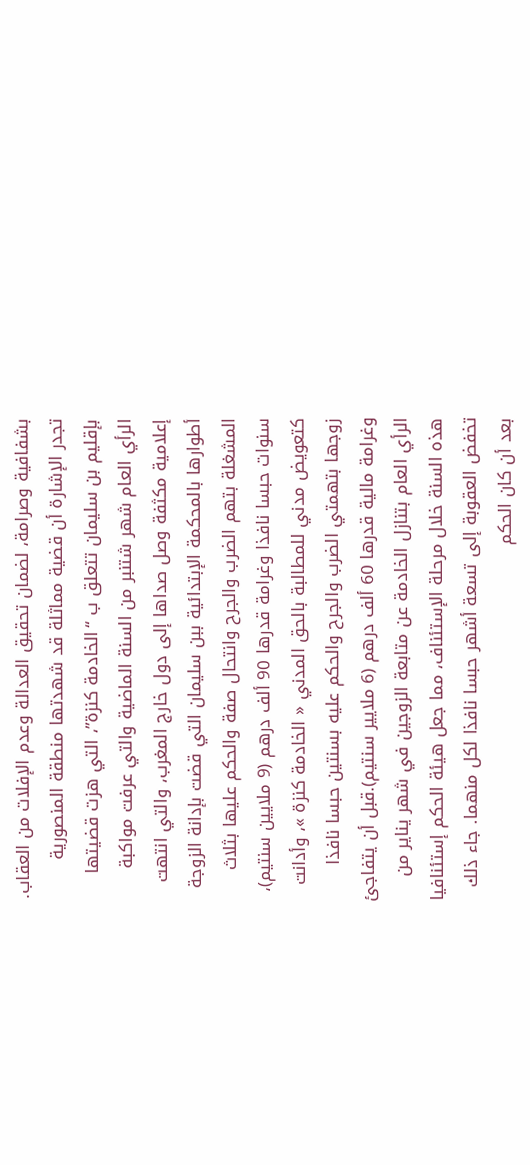بشفافية وصرامة، لضمان تحقيق العدالة وعدم الإفلات من العقاب.
تجدر الإشارة أن قضية مماثلة قد شهدتها منطقة المنصورية بإقليم بن سليمان تتعلق ب “الخادمة كنزة”، التي هزت قضيتها الرأي العام شهر شتنبر من السنة الماضية والتي عرفت مواكبة إعلامية مكثفة وصل صداها إلى دول خارج المغرب، والتي انتهت أطوارها بالمحكمة الإبتدائية ببن سليمان التي قضت بإدانة الزوجة المشغلة بتهم الضرب والجرح وانتحال صفة والحكم عليها بثلاث سنوات حبسا نافذا وغرامة قدرها 90 ألف درهم (9 ملايين سنتيم)، كتعويض مدني للمطالبة بالحق المدني « الخادمة كنزة »، وأدانت زوجها بتهمتي الضرب والجرح والحكم عليه بسنتين حبسا نافذا وغرامة مالية قدرها 60 ألف درهم (6 ملايير سنتيم).قبل أن يتفاجئ الرأي العام بتنازل الخادمة عن متابعة الزوجين في شهر يناير من هذه السنة خلال مرحلة الإستئناف، مما جعل هيئة الحكم إستئنافيا تخفض العقوبة إلى تسعة أشهر حبسا نافذا لكل منهما. جاء ذلك بعد أن كان الحكم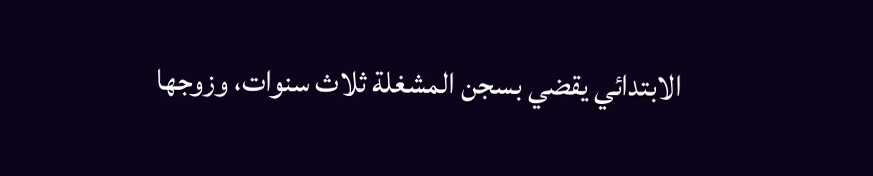الابتدائي يقضي بسجن المشغلة ثلاث سنوات، وزوجها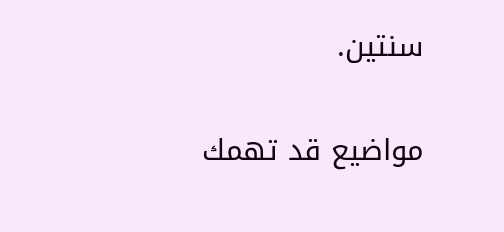سنتين.

مواضيع قد تهمك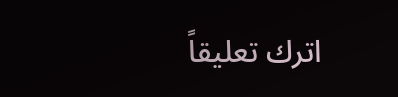اترك تعليقاً